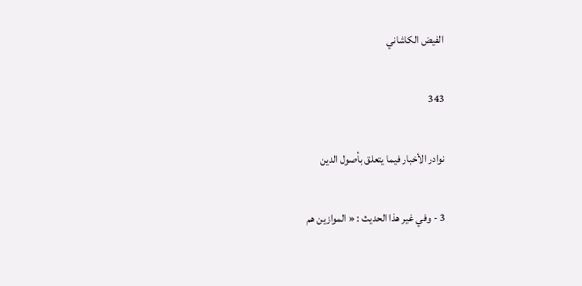الفيض الكاشاني

343

نوادر الأخبار فيما يتعلق بأصول الدين

3 - وفي غير هذا الحديث : « الموازين هم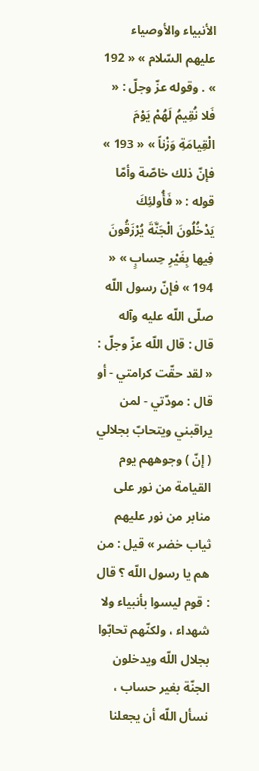الأنبياء والأوصياء عليهم السّلام » « 192 » . وقوله عزّ وجلّ : « فَلا نُقِيمُ لَهُمْ يَوْمَ الْقِيامَةِ وَزْناً » « 193 » فإنّ ذلك خاصّة وأمّا قوله : « فَأُولئِكَ يَدْخُلُونَ الْجَنَّةَ يُرْزَقُونَ فِيها بِغَيْرِ حِسابٍ » « 194 » فإنّ رسول اللّه صلّى اللّه عليه وآله قال : قال اللّه عزّ وجلّ : « لقد حقّت كرامتي - أو قال : مودّتي - لمن يراقبني ويتحابّ بجلالي ( إنّ ) وجوههم يوم القيامة من نور على منابر من نور عليهم ثياب خضر » قيل : من هم يا رسول اللّه ؟ قال : قوم ليسوا بأنبياء ولا شهداء ، ولكنّهم تحابّوا بجلال اللّه ويدخلون الجنّة بغير حساب ، نسأل اللّه أن يجعلنا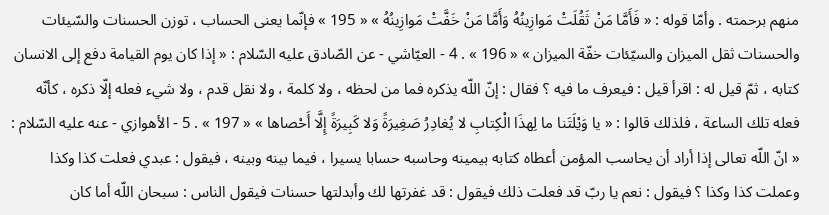منهم برحمته . وأمّا قوله : « فَأَمَّا مَنْ ثَقُلَتْ مَوازِينُهُ وَأَمَّا مَنْ خَفَّتْ مَوازِينُهُ » « 195 » فإنّما يعنى الحساب ، توزن الحسنات والسّيئات والحسنات ثقل الميزان والسيّئات خفّة الميزان » « 196 » . 4 - العيّاشي - عن الصّادق عليه السّلام : « إذا كان يوم القيامة دفع إلى الانسان كتابه ، ثمّ قيل له : اقرأ قيل : فيعرف ما فيه ؟ فقال : إنّ اللّه يذكره فما من لحظه ، ولا كلمة ، ولا نقل قدم ، ولا شيء فعله إلّا ذكره ، كأنّه فعله تلك الساعة ، فلذلك قالوا : « يا وَيْلَتَنا ما لِهذَا الْكِتابِ لا يُغادِرُ صَغِيرَةً وَلا كَبِيرَةً إِلَّا أَحْصاها » « 197 » . 5 - الأهوازي - عنه عليه السّلام : « انّ اللّه تعالى إذا أراد أن يحاسب المؤمن أعطاه كتابه بيمينه وحاسبه حسابا يسيرا ، فيما بينه وبينه ، فيقول : عبدي فعلت كذا وكذا وعملت كذا وكذا ؟ فيقول : نعم يا ربّ قد فعلت ذلك فيقول : قد غفرتها لك وأبدلتها حسنات فيقول الناس : سبحان اللّه أما كان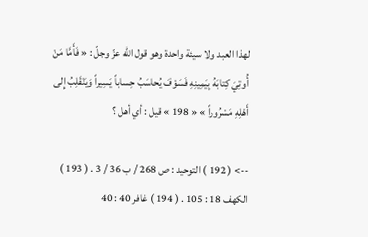لهذا العبد ولا سيئة واحدة وهو قول اللّه عزّ وجلّ : « فَأَمَّا مَنْ أُوتِيَ كِتابَهُ بِيَمِينِهِ فَسَوْفَ يُحاسَبُ حِساباً يَسِيراً وَيَنْقَلِبُ إِلى أَهْلِهِ مَسْرُوراً » « 198 » قيل : أي أهل ؟

--> ( 192 ) التوحيد : ص 268 / ب 36 / 3 . ( 193 ) الكهف 18 : 105 . ( 194 ) غافر 40 : 40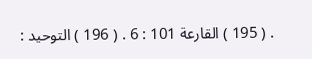. ( 195 ) القارعة 101 : 6 . ( 196 ) التوحيد :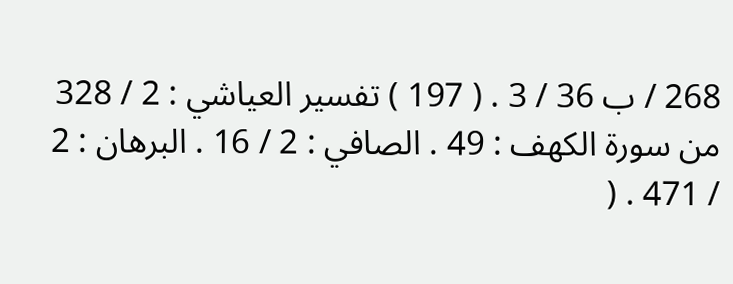268 / ب 36 / 3 . ( 197 ) تفسير العياشي : 2 / 328 من سورة الكهف : 49 . الصافي : 2 / 16 . البرهان : 2 / 471 . (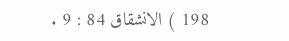198 ) الانشقاق 84 : 9 .